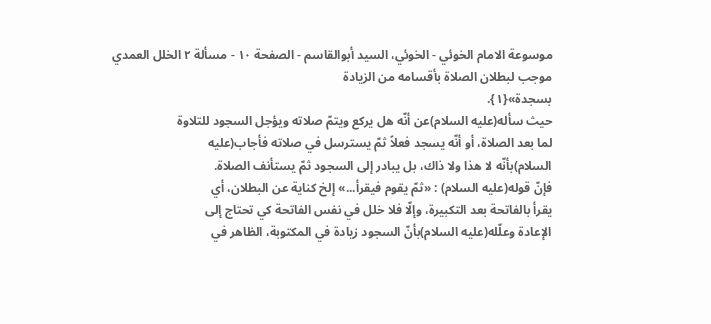موسوعة الامام الخوئي - الخوئي، السيد أبوالقاسم - الصفحة ١٠ - مسألة ٢ الخلل العمدي موجب لبطلان الصلاة بأقسامه من الزيادة
بسجدة»{١}.
حيث سأله(عليه السلام)عن أنّه هل يركع ويتمّ صلاته ويؤجل السجود للتلاوة
لما بعد الصلاة، أو أنّه يسجد فعلاً ثمّ يسترسل في صلاته فأجاب(عليه
السلام)بأنّه لا هذا ولا ذاك، بل يبادر إلى السجود ثمّ يستأنف الصلاة.
فإنّ قوله(عليه السلام) : «ثمّ يقوم فيقرأ...» إلخ كناية عن البطلان، أي
يقرأ بالفاتحة بعد التكبيرة، وإلّا فلا خلل في نفس الفاتحة كي تحتاج إلى
الإعادة وعلّله(عليه السلام)بأنّ السجود زيادة في المكتوبة، الظاهر في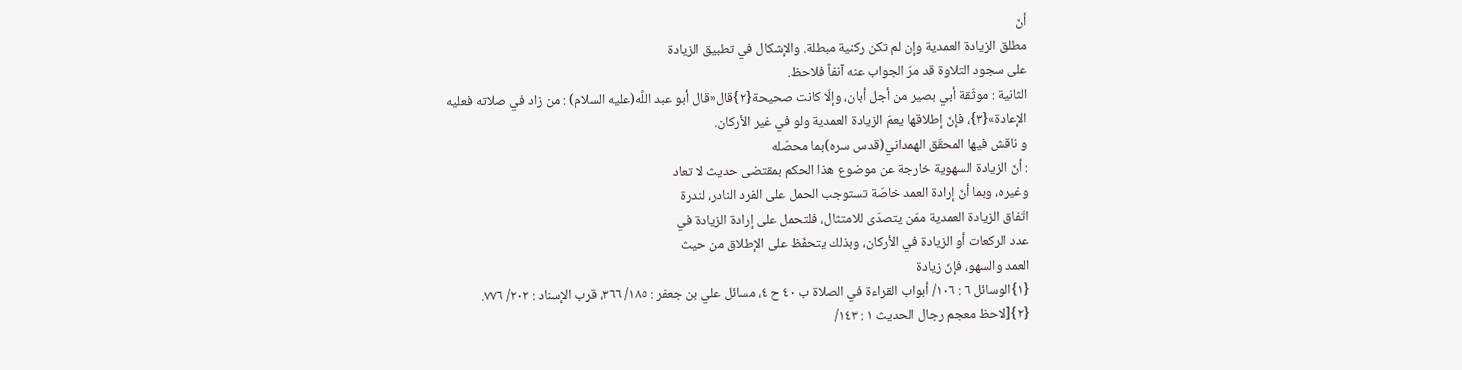أنّ
مطلق الزيادة العمدية وإن لم تكن ركنية مبطلة. والإشكال في تطبيق الزيادة
على سجود التلاوة قد مرّ الجواب عنه آنفاً فلاحظ.
الثانية : موثّقة أبي بصير من أجل أبان، وإلّا كانت صحيحة{٢}قال«قال أبو عبد اللَّه(عليه السلام) : من زاد في صلاته فعليه الإعادة»{٣}، فإنّ إطلاقها يعمّ الزيادة العمدية ولو في غير الأركان.
و ناقش فيها المحقّق الهمداني(قدس سره)بما محصّله
: أنّ الزيادة السهوية خارجة عن موضوع هذا الحكم بمقتضى حديث لا تعاد
وغيره، وبما أنّ إرادة العمد خاصّة تستوجب الحمل على الفرد النادر، لندرة
اتّفاق الزيادة العمدية ممّن يتصدّى للامتثال، فلتحمل على إرادة الزيادة في
عدد الركعات أو الزيادة في الأركان، وبذلك يتحفّظ على الإطلاق من حيث
العمد والسهو، فإنّ زيادة
{١}الوسائل ٦ : ١٠٦/ أبواب القراءة في الصلاة ب ٤٠ ح ٤، مسائل علي بن جعفر : ١٨٥/ ٣٦٦، قرب الإسناد : ٢٠٢/ ٧٧٦.
{٢}[لاحظ معجم رجال الحديث ١ : ١٤٣/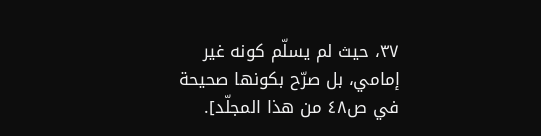٣٧، حيث لم يسلّم كونه غير إمامي، بل صرّح بكونها صحيحة في ص٤٨ من هذا المجلّد].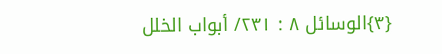{٣}الوسائل ٨ : ٢٣١/ أبواب الخلل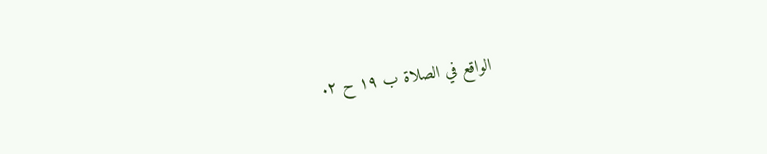الواقع في الصلاة ب ١٩ ح ٢.